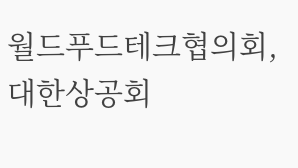월드푸드테크협의회, 대한상공회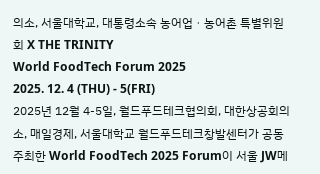의소, 서울대학교, 대통령소속 농어업ㆍ농어촌 특별위원회 X THE TRINITY
World FoodTech Forum 2025
2025. 12. 4 (THU) - 5(FRI)
2025년 12월 4-5일, 월드푸드테크협의회, 대한상공회의소, 매일경제, 서울대학교 월드푸드테크창발센터가 공동 주최한 World FoodTech 2025 Forum이 서울 JW메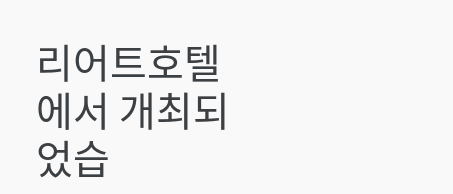리어트호텔에서 개최되었습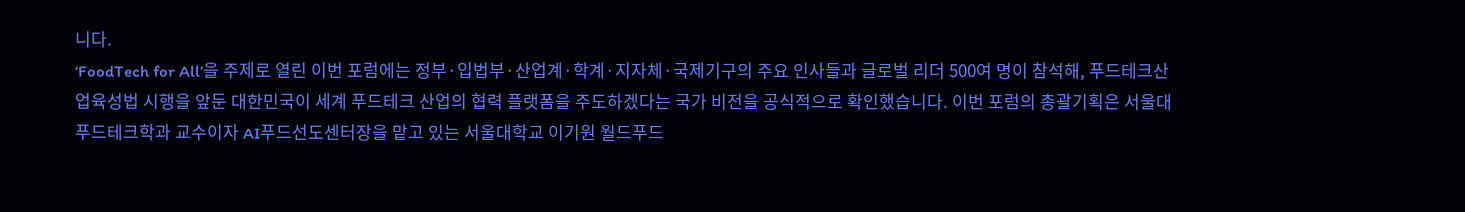니다.
‘FoodTech for All’을 주제로 열린 이번 포럼에는 정부·입법부·산업계·학계·지자체·국제기구의 주요 인사들과 글로벌 리더 500여 명이 참석해, 푸드테크산업육성법 시행을 앞둔 대한민국이 세계 푸드테크 산업의 협력 플랫폼을 주도하겠다는 국가 비전을 공식적으로 확인했습니다. 이번 포럼의 총괄기획은 서울대 푸드테크학과 교수이자 AI푸드선도센터장을 맡고 있는 서울대학교 이기원 월드푸드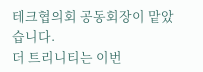테크협의회 공동회장이 맡았습니다.
더 트리니티는 이번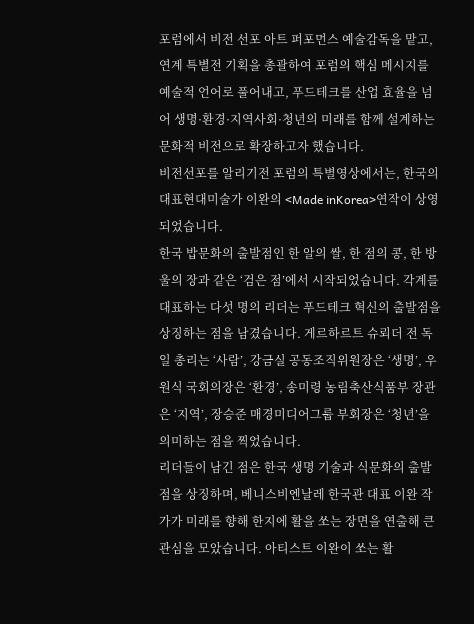포럼에서 비전 선포 아트 퍼포먼스 예술감독을 맡고, 연계 특별전 기획을 총괄하여 포럼의 핵심 메시지를 예술적 언어로 풀어내고, 푸드테크를 산업 효율을 넘어 생명·환경·지역사회·청년의 미래를 함께 설계하는 문화적 비전으로 확장하고자 했습니다.
비전선포를 알리기전 포럼의 특별영상에서는, 한국의 대표현대미술가 이완의 <Made inKorea>연작이 상영되었습니다.
한국 밥문화의 출발점인 한 알의 쌀, 한 점의 콩, 한 방울의 장과 같은 ‘검은 점’에서 시작되었습니다. 각계를 대표하는 다섯 명의 리더는 푸드테크 혁신의 출발점을 상징하는 점을 남겼습니다. 게르하르트 슈뢰더 전 독일 총리는 ‘사람’, 강금실 공동조직위원장은 ‘생명’, 우원식 국회의장은 ‘환경’, 송미령 농림축산식품부 장관은 ‘지역’, 장승준 매경미디어그룹 부회장은 ‘청년’을 의미하는 점을 찍었습니다.
리더들이 남긴 점은 한국 생명 기술과 식문화의 출발점을 상징하며, 베니스비엔날레 한국관 대표 이완 작가가 미래를 향해 한지에 활을 쏘는 장면을 연출해 큰 관심을 모았습니다. 아티스트 이완이 쏘는 활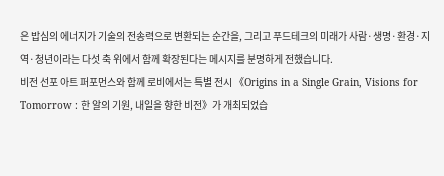은 밥심의 에너지가 기술의 전송력으로 변환되는 순간을, 그리고 푸드테크의 미래가 사람·생명·환경·지역·청년이라는 다섯 축 위에서 함께 확장된다는 메시지를 분명하게 전했습니다.
비전 선포 아트 퍼포먼스와 함께 로비에서는 특별 전시 《Origins in a Single Grain, Visions for Tomorrow : 한 알의 기원, 내일을 향한 비전》가 개최되었습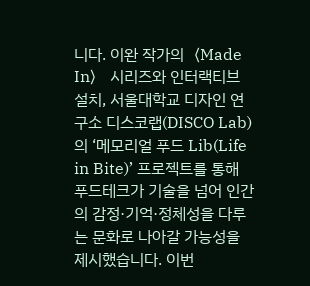니다. 이완 작가의〈Made In〉 시리즈와 인터랙티브 설치, 서울대학교 디자인 연구소 디스코랩(DISCO Lab)의 ‘메모리얼 푸드 Lib(Life in Bite)’ 프로젝트를 통해 푸드테크가 기술을 넘어 인간의 감정·기억·정체성을 다루는 문화로 나아갈 가능성을 제시했습니다. 이번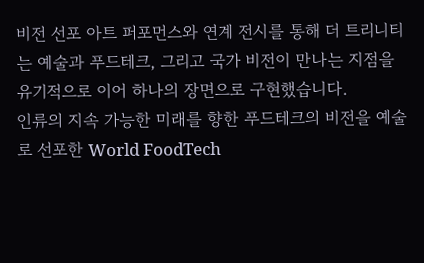비전 선포 아트 퍼포먼스와 연계 전시를 통해 더 트리니티는 예술과 푸드테크, 그리고 국가 비전이 만나는 지점을 유기적으로 이어 하나의 장면으로 구현했습니다.
인류의 지속 가능한 미래를 향한 푸드테크의 비전을 예술로 선포한 World FoodTech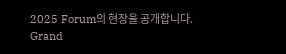2025 Forum의 현장을 공개합니다.
Grand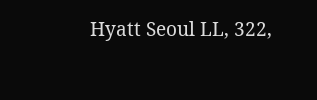Hyatt Seoul LL, 322,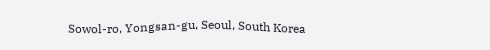Sowol-ro, Yongsan-gu, Seoul, South Korea